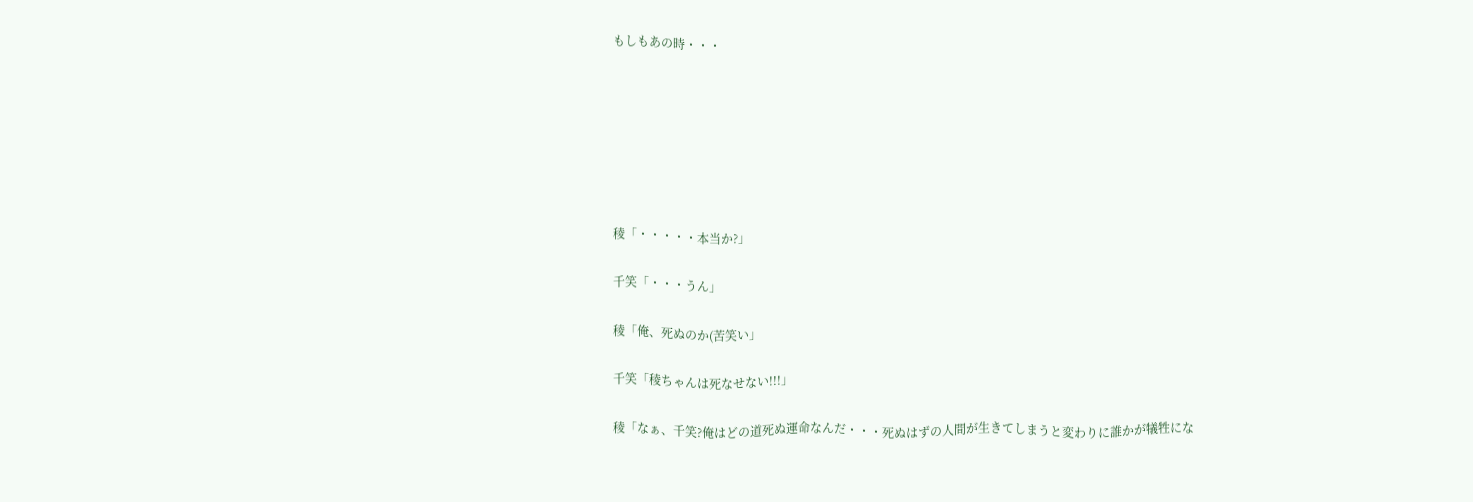もしもあの時・・・







稜「・・・・・本当か?」

千笑「・・・うん」

稜「俺、死ぬのか(苦笑い」

千笑「稜ちゃんは死なせない!!!」

稜「なぁ、千笑?俺はどの道死ぬ運命なんだ・・・死ぬはずの人間が生きてしまうと変わりに誰かが犠牲にな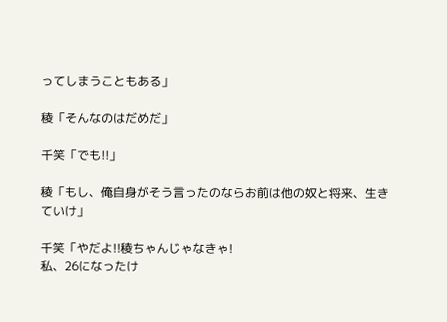ってしまうこともある」

稜「そんなのはだめだ」

千笑「でも!!」

稜「もし、俺自身がそう言ったのならお前は他の奴と将来、生きていけ」

千笑「やだよ!!稜ちゃんじゃなきゃ!
私、26になったけ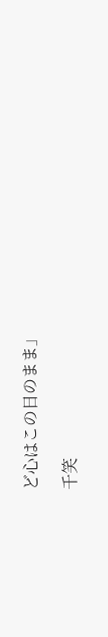ど心はこの日のまま」

千笑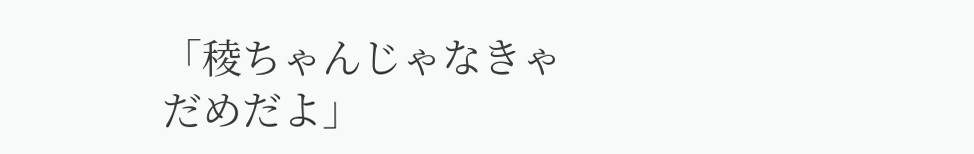「稜ちゃんじゃなきゃだめだよ」